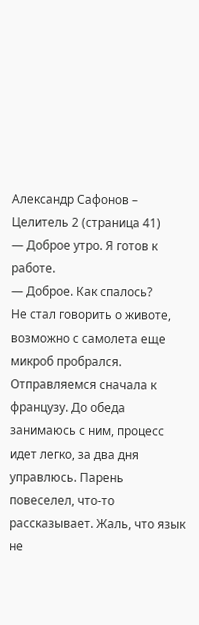Александр Сафонов – Целитель 2 (страница 41)
— Доброе утро. Я готов к работе.
— Доброе. Как спалось?
Не стал говорить о животе, возможно с самолета еще микроб пробрался. Отправляемся сначала к французу. До обеда занимаюсь с ним, процесс идет легко, за два дня управлюсь. Парень повеселел, что-то рассказывает. Жаль, что язык не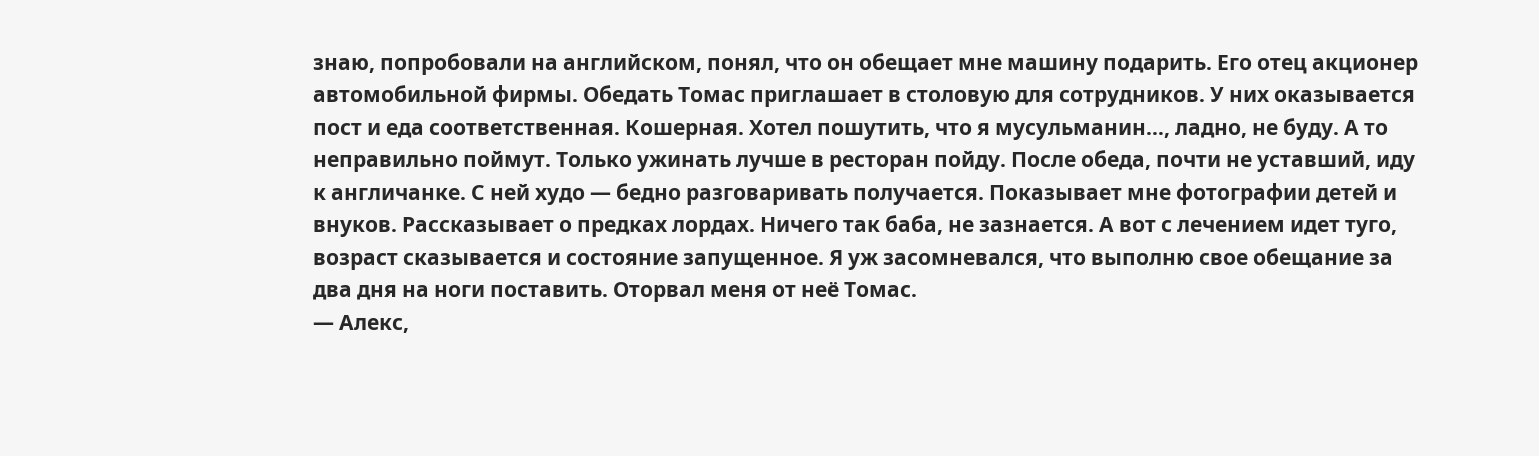знаю, попробовали на английском, понял, что он обещает мне машину подарить. Его отец акционер автомобильной фирмы. Обедать Томас приглашает в столовую для сотрудников. У них оказывается пост и еда соответственная. Кошерная. Хотел пошутить, что я мусульманин…, ладно, не буду. А то неправильно поймут. Только ужинать лучше в ресторан пойду. После обеда, почти не уставший, иду к англичанке. С ней худо — бедно разговаривать получается. Показывает мне фотографии детей и внуков. Рассказывает о предках лордах. Ничего так баба, не зазнается. А вот с лечением идет туго, возраст сказывается и состояние запущенное. Я уж засомневался, что выполню свое обещание за два дня на ноги поставить. Оторвал меня от неё Томас.
— Алекс,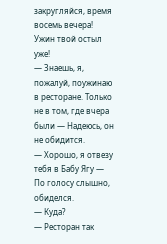закругляйся, время восемь вечера! Ужин твой остыл уже!
— Знаешь, я, пожалуй, поужинаю в ресторане. Только не в том, где вчера были — Надеюсь, он не обидится.
— Хорошо, я отвезу тебя в Бабу Ягу — По голосу слышно, обиделся.
— Куда?
— Ресторан так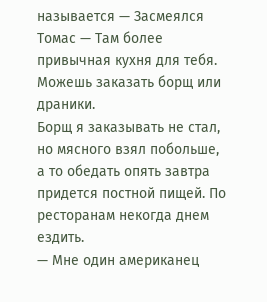называется — Засмеялся Томас — Там более привычная кухня для тебя. Можешь заказать борщ или драники.
Борщ я заказывать не стал, но мясного взял побольше, а то обедать опять завтра придется постной пищей. По ресторанам некогда днем ездить.
— Мне один американец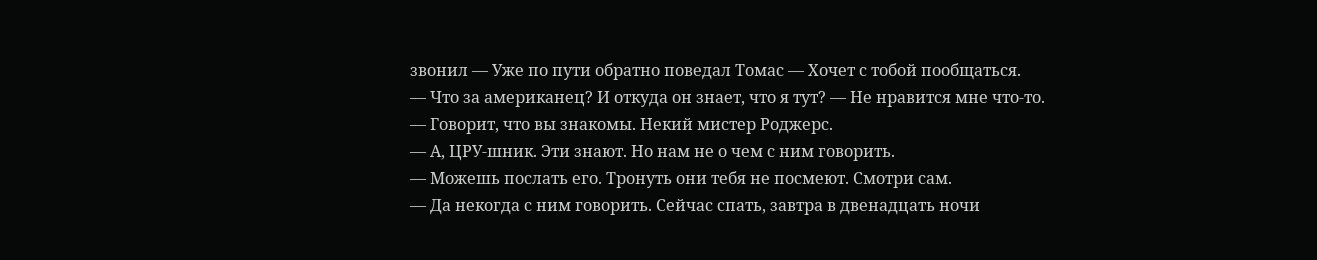звонил — Уже по пути обратно поведал Томас — Хочет с тобой пообщаться.
— Что за американец? И откуда он знает, что я тут? — Не нравится мне что-то.
— Говорит, что вы знакомы. Некий мистер Роджерс.
— А, ЦРУ-шник. Эти знают. Но нам не о чем с ним говорить.
— Можешь послать его. Тронуть они тебя не посмеют. Смотри сам.
— Да некогда с ним говорить. Сейчас спать, завтра в двенадцать ночи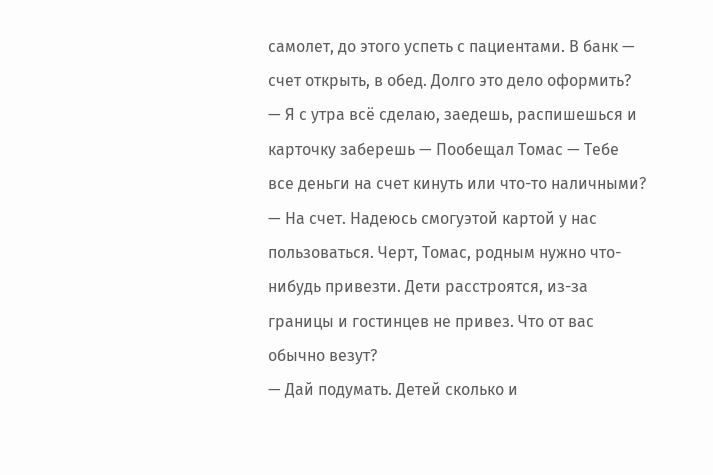самолет, до этого успеть с пациентами. В банк — счет открыть, в обед. Долго это дело оформить?
— Я с утра всё сделаю, заедешь, распишешься и карточку заберешь — Пообещал Томас — Тебе все деньги на счет кинуть или что-то наличными?
— На счет. Надеюсь смогуэтой картой у нас пользоваться. Черт, Томас, родным нужно что-нибудь привезти. Дети расстроятся, из-за границы и гостинцев не привез. Что от вас обычно везут?
— Дай подумать. Детей сколько и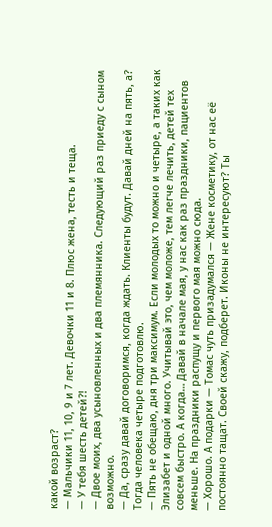какой возраст?
— Мальчики 11, 10, 9 и 7 лет. Девочки 11 и 8. Плюс жена, тесть и теща.
— У тебя шесть детей?!
— Двое моих, два усыновленных и два племянника. Следующий раз приеду с сыном возможно.
— Да, сразу давай договоримся, когда ждать. Клиенты будут. Давай дней на пять, а? Тогда человека четыре подготовлю.
— Пять не обещаю, дня три максимум. Если молодых то можно и четыре, а таких как Элизабет и одной много. Учитывай это, чем моложе, тем легче лечить, детей тех совсем быстро. А когда… Давай в начале мая, у нас как раз праздники, пациентов меньше. На праздники распущу и первого мая можно сюда.
— Хорошо. А подарки — Томас чуть призадумался — Жене косметику, от нас её постоянно тащат. Своей скажу, подберет. Иконы не интересуют? Ты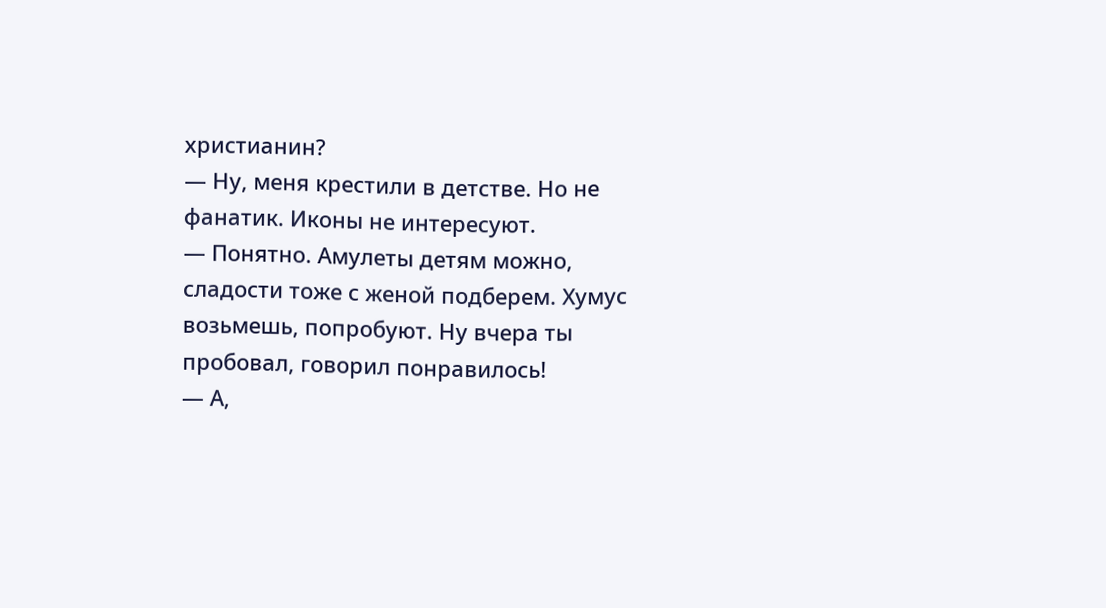христианин?
— Ну, меня крестили в детстве. Но не фанатик. Иконы не интересуют.
— Понятно. Амулеты детям можно, сладости тоже с женой подберем. Хумус возьмешь, попробуют. Ну вчера ты пробовал, говорил понравилось!
— А,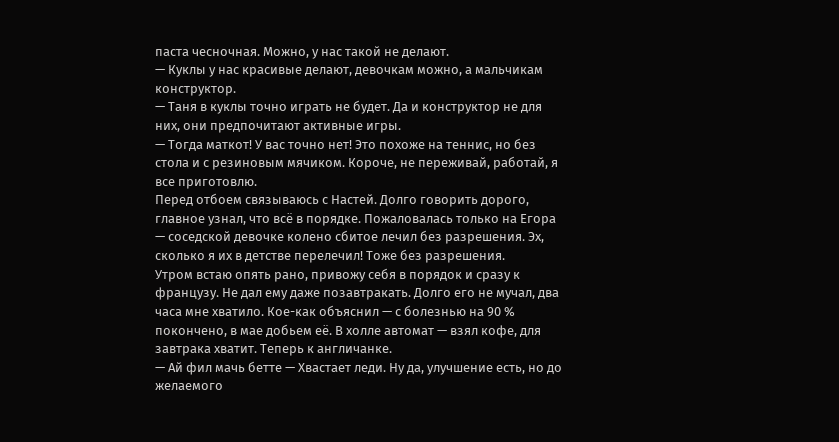паста чесночная. Можно, у нас такой не делают.
— Куклы у нас красивые делают, девочкам можно, а мальчикам конструктор.
— Таня в куклы точно играть не будет. Да и конструктор не для них, они предпочитают активные игры.
— Тогда маткот! У вас точно нет! Это похоже на теннис, но без стола и с резиновым мячиком. Короче, не переживай, работай, я все приготовлю.
Перед отбоем связываюсь с Настей. Долго говорить дорого, главное узнал, что всё в порядке. Пожаловалась только на Егора — соседской девочке колено сбитое лечил без разрешения. Эх, сколько я их в детстве перелечил! Тоже без разрешения.
Утром встаю опять рано, привожу себя в порядок и сразу к французу. Не дал ему даже позавтракать. Долго его не мучал, два часа мне хватило. Кое-как объяснил — с болезнью на 90 % покончено, в мае добьем её. В холле автомат — взял кофе, для завтрака хватит. Теперь к англичанке.
— Ай фил мачь бетте — Хвастает леди. Ну да, улучшение есть, но до желаемого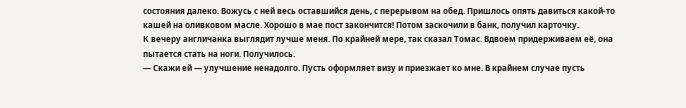состояния далеко. Вожусь с ней весь оставшийся день, с перерывом на обед. Пришлось опять давиться какой-то кашей на оливковом масле. Хорошо в мае пост закончится! Потом заскочили в банк, получил карточку.
К вечеру англичанка выглядит лучше меня. По крайней мере, так сказал Томас. Вдвоем придерживаем её, она пытается стать на ноги. Получилось.
— Скажи ей — улучшение ненадолго. Пусть оформляет визу и приезжает ко мне. В крайнем случае пусть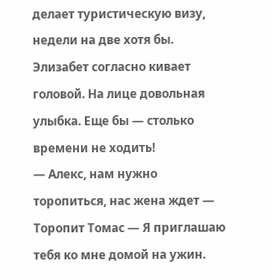делает туристическую визу, недели на две хотя бы.
Элизабет согласно кивает головой. На лице довольная улыбка. Еще бы — столько времени не ходить!
— Алекс, нам нужно торопиться, нас жена ждет — Торопит Томас — Я приглашаю тебя ко мне домой на ужин.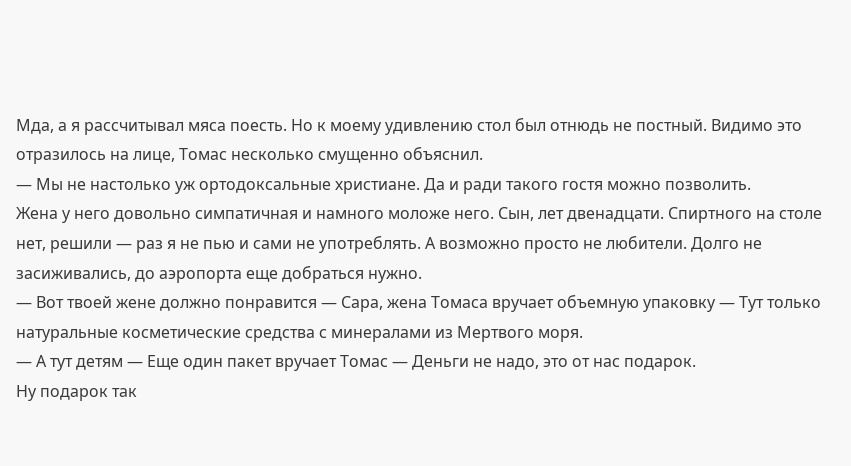Мда, а я рассчитывал мяса поесть. Но к моему удивлению стол был отнюдь не постный. Видимо это отразилось на лице, Томас несколько смущенно объяснил.
— Мы не настолько уж ортодоксальные христиане. Да и ради такого гостя можно позволить.
Жена у него довольно симпатичная и намного моложе него. Сын, лет двенадцати. Спиртного на столе нет, решили — раз я не пью и сами не употреблять. А возможно просто не любители. Долго не засиживались, до аэропорта еще добраться нужно.
— Вот твоей жене должно понравится — Сара, жена Томаса вручает объемную упаковку — Тут только натуральные косметические средства с минералами из Мертвого моря.
— А тут детям — Еще один пакет вручает Томас — Деньги не надо, это от нас подарок.
Ну подарок так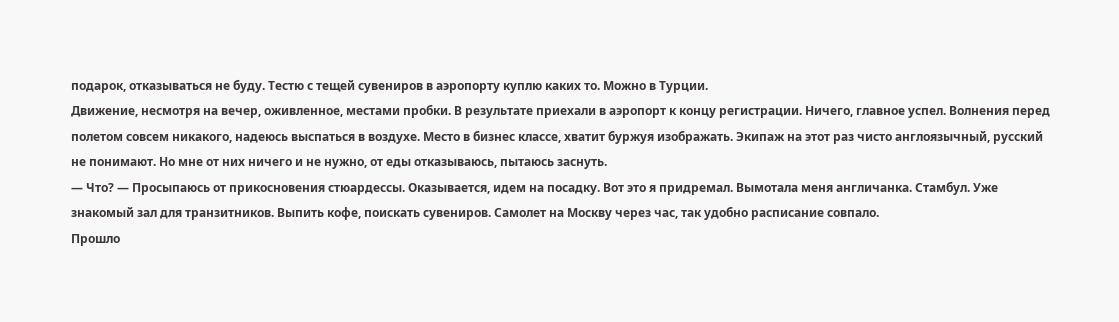подарок, отказываться не буду. Тестю с тещей сувениров в аэропорту куплю каких то. Можно в Турции.
Движение, несмотря на вечер, оживленное, местами пробки. В результате приехали в аэропорт к концу регистрации. Ничего, главное успел. Волнения перед полетом совсем никакого, надеюсь выспаться в воздухе. Место в бизнес классе, хватит буржуя изображать. Экипаж на этот раз чисто англоязычный, русский не понимают. Но мне от них ничего и не нужно, от еды отказываюсь, пытаюсь заснуть.
— Что? — Просыпаюсь от прикосновения стюардессы. Оказывается, идем на посадку. Вот это я придремал. Вымотала меня англичанка. Стамбул. Уже знакомый зал для транзитников. Выпить кофе, поискать сувениров. Самолет на Москву через час, так удобно расписание совпало.
Прошло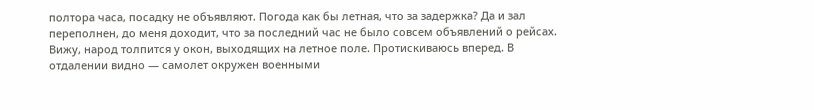полтора часа, посадку не объявляют. Погода как бы летная, что за задержка? Да и зал переполнен, до меня доходит, что за последний час не было совсем объявлений о рейсах. Вижу, народ толпится у окон, выходящих на летное поле. Протискиваюсь вперед. В отдалении видно — самолет окружен военными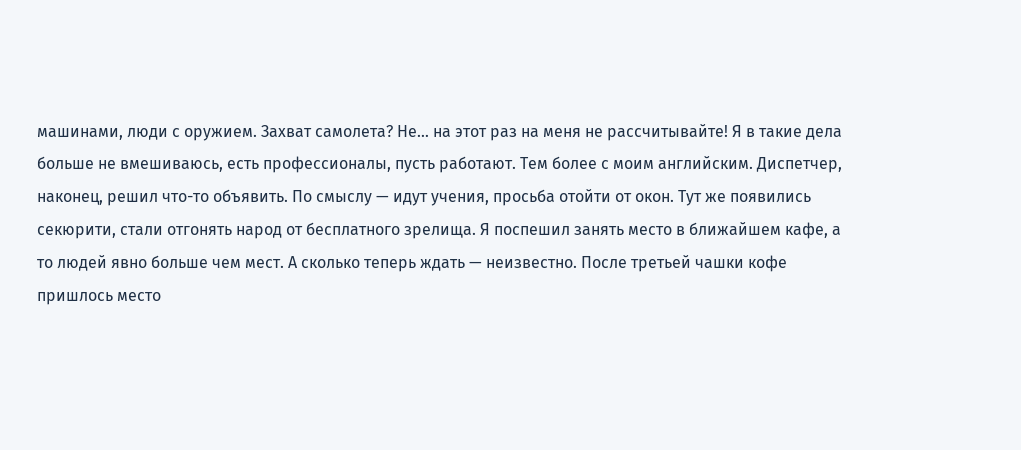машинами, люди с оружием. Захват самолета? Не… на этот раз на меня не рассчитывайте! Я в такие дела больше не вмешиваюсь, есть профессионалы, пусть работают. Тем более с моим английским. Диспетчер, наконец, решил что-то объявить. По смыслу — идут учения, просьба отойти от окон. Тут же появились секюрити, стали отгонять народ от бесплатного зрелища. Я поспешил занять место в ближайшем кафе, а то людей явно больше чем мест. А сколько теперь ждать — неизвестно. После третьей чашки кофе пришлось место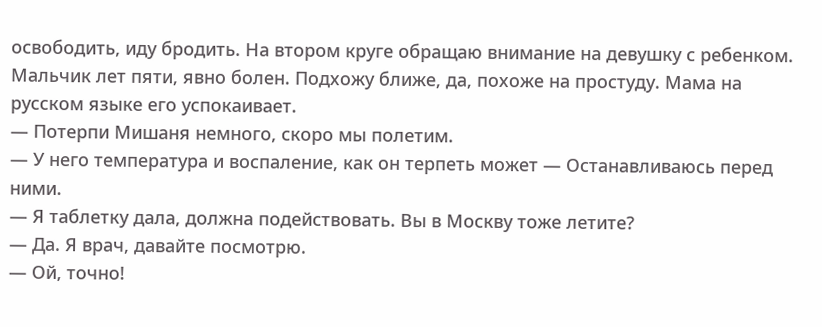освободить, иду бродить. На втором круге обращаю внимание на девушку с ребенком. Мальчик лет пяти, явно болен. Подхожу ближе, да, похоже на простуду. Мама на русском языке его успокаивает.
— Потерпи Мишаня немного, скоро мы полетим.
— У него температура и воспаление, как он терпеть может — Останавливаюсь перед ними.
— Я таблетку дала, должна подействовать. Вы в Москву тоже летите?
— Да. Я врач, давайте посмотрю.
— Ой, точно!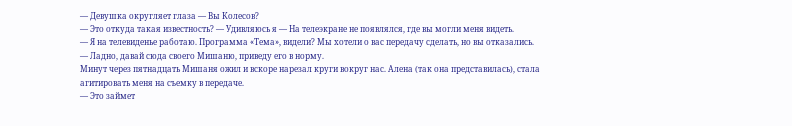— Девушка округляет глаза — Вы Колесов?
— Это откуда такая известность? — Удивляюсь я — На телеэкране не появлялся, где вы могли меня видеть.
— Я на телевиденье работаю. Программа «Тема», видели? Мы хотели о вас передачу сделать, но вы отказались.
— Ладно, давай сюда своего Мишаню, приведу его в норму.
Минут через пятнадцать Мишаня ожил и вскоре нарезал круги вокруг нас. Алена (так она представилась), стала агитировать меня на съемку в передаче.
— Это займет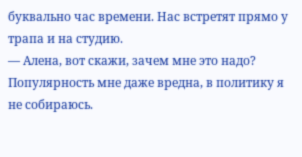буквально час времени. Нас встретят прямо у трапа и на студию.
— Алена, вот скажи, зачем мне это надо? Популярность мне даже вредна, в политику я не собираюсь.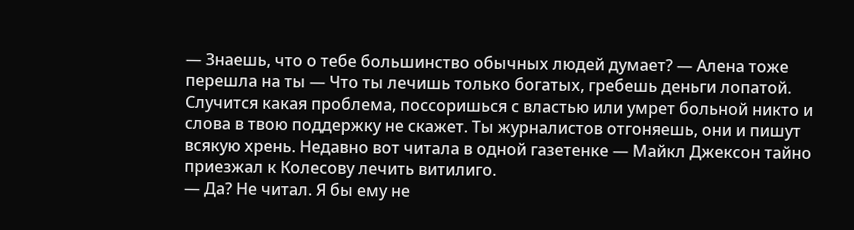— Знаешь, что о тебе большинство обычных людей думает? — Алена тоже перешла на ты — Что ты лечишь только богатых, гребешь деньги лопатой. Случится какая проблема, поссоришься с властью или умрет больной никто и слова в твою поддержку не скажет. Ты журналистов отгоняешь, они и пишут всякую хрень. Недавно вот читала в одной газетенке — Майкл Джексон тайно приезжал к Колесову лечить витилиго.
— Да? Не читал. Я бы ему не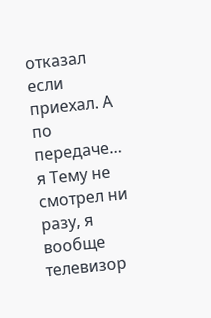отказал если приехал. А по передаче… я Тему не смотрел ни разу, я вообще телевизор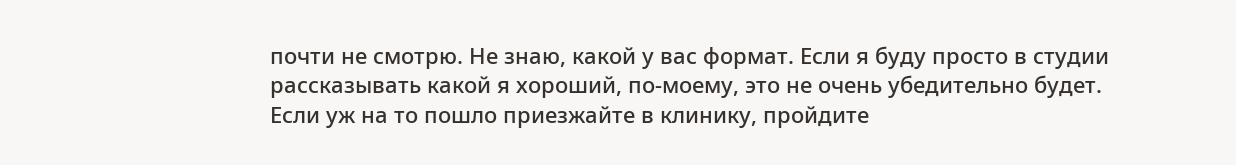почти не смотрю. Не знаю, какой у вас формат. Если я буду просто в студии рассказывать какой я хороший, по-моему, это не очень убедительно будет. Если уж на то пошло приезжайте в клинику, пройдите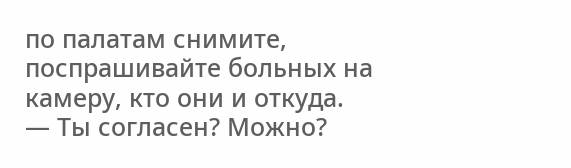по палатам снимите, поспрашивайте больных на камеру, кто они и откуда.
— Ты согласен? Можно?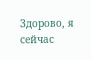Здорово, я сейчас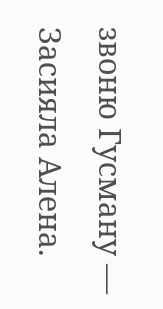звоню Гусману — Засияла Алена.